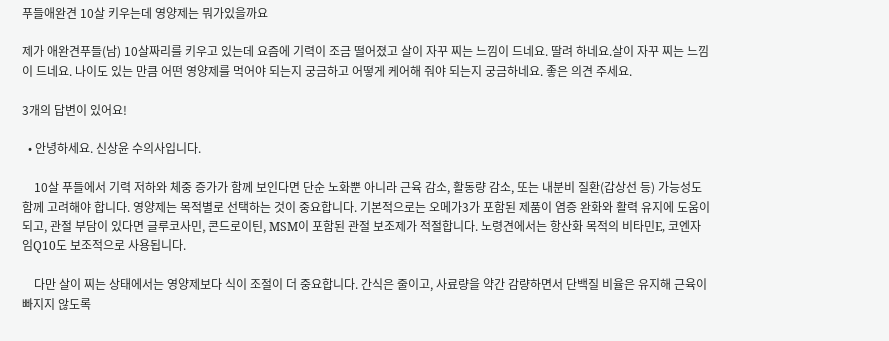푸들애완견 10살 키우는데 영양제는 뭐가있을까요

제가 애완견푸들(남) 10살짜리를 키우고 있는데 요즘에 기력이 조금 떨어졌고 살이 자꾸 찌는 느낌이 드네요. 딸려 하네요.살이 자꾸 찌는 느낌이 드네요. 나이도 있는 만큼 어떤 영양제를 먹어야 되는지 궁금하고 어떻게 케어해 줘야 되는지 궁금하네요. 좋은 의견 주세요.

3개의 답변이 있어요!

  • 안녕하세요. 신상윤 수의사입니다.

    10살 푸들에서 기력 저하와 체중 증가가 함께 보인다면 단순 노화뿐 아니라 근육 감소, 활동량 감소, 또는 내분비 질환(갑상선 등) 가능성도 함께 고려해야 합니다. 영양제는 목적별로 선택하는 것이 중요합니다. 기본적으로는 오메가3가 포함된 제품이 염증 완화와 활력 유지에 도움이 되고, 관절 부담이 있다면 글루코사민, 콘드로이틴, MSM이 포함된 관절 보조제가 적절합니다. 노령견에서는 항산화 목적의 비타민E, 코엔자임Q10도 보조적으로 사용됩니다.

    다만 살이 찌는 상태에서는 영양제보다 식이 조절이 더 중요합니다. 간식은 줄이고, 사료량을 약간 감량하면서 단백질 비율은 유지해 근육이 빠지지 않도록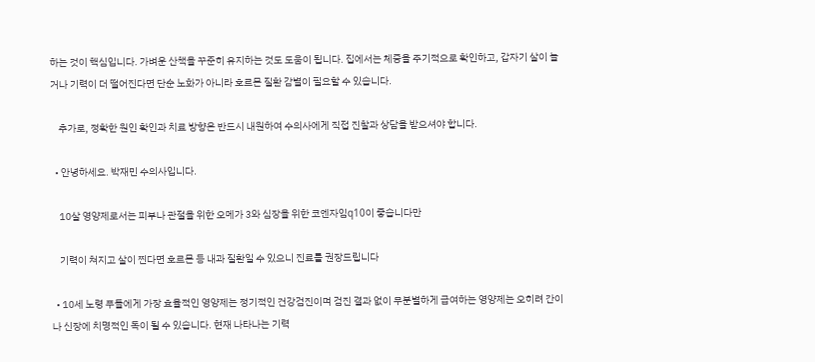하는 것이 핵심입니다. 가벼운 산책을 꾸준히 유지하는 것도 도움이 됩니다. 집에서는 체중을 주기적으로 확인하고, 갑자기 살이 늘거나 기력이 더 떨어진다면 단순 노화가 아니라 호르몬 질환 감별이 필요할 수 있습니다.

    추가로, 정확한 원인 확인과 치료 방향은 반드시 내원하여 수의사에게 직접 진찰과 상담을 받으셔야 합니다.

  • 안녕하세요. 박재민 수의사입니다.

    10살 영양제로서는 피부나 관절을 위한 오메가 3와 심장을 위한 코엔자임q10이 좋습니다만

    기력이 쳐지고 살이 찐다면 호르몬 등 내과 질환일 수 있으니 진료를 권장드립니다

  • 10세 노령 푸들에게 가장 효율적인 영양제는 정기적인 건강검진이며 검진 결과 없이 무분별하게 급여하는 영양제는 오히려 간이나 신장에 치명적인 독이 될 수 있습니다. 현재 나타나는 기력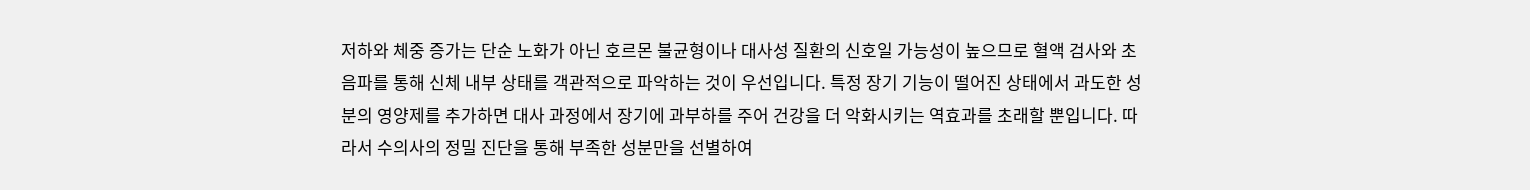저하와 체중 증가는 단순 노화가 아닌 호르몬 불균형이나 대사성 질환의 신호일 가능성이 높으므로 혈액 검사와 초음파를 통해 신체 내부 상태를 객관적으로 파악하는 것이 우선입니다. 특정 장기 기능이 떨어진 상태에서 과도한 성분의 영양제를 추가하면 대사 과정에서 장기에 과부하를 주어 건강을 더 악화시키는 역효과를 초래할 뿐입니다. 따라서 수의사의 정밀 진단을 통해 부족한 성분만을 선별하여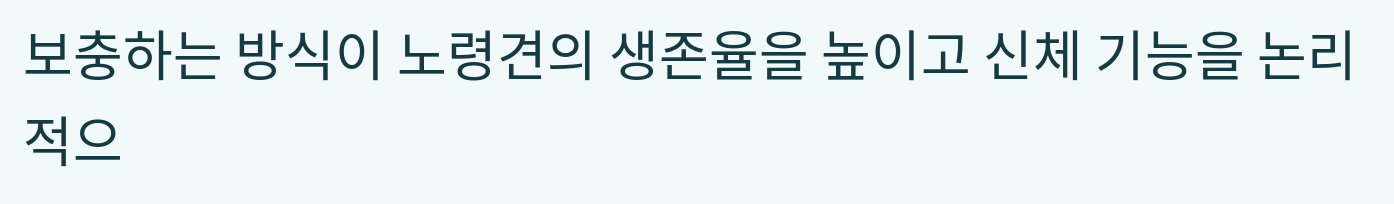보충하는 방식이 노령견의 생존율을 높이고 신체 기능을 논리적으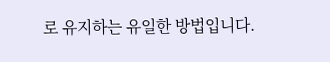로 유지하는 유일한 방법입니다.